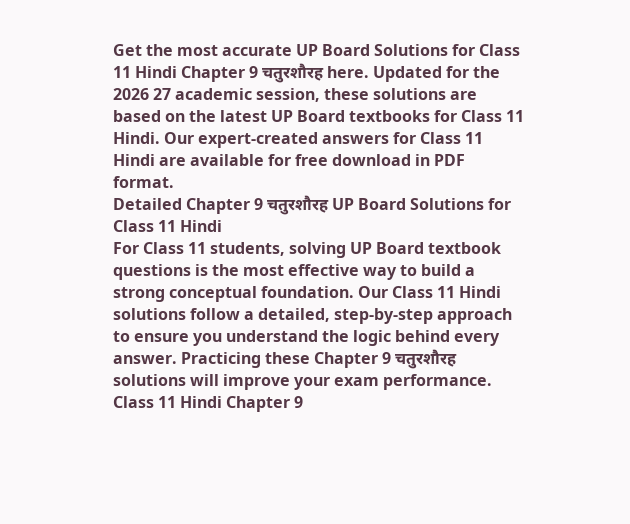Get the most accurate UP Board Solutions for Class 11 Hindi Chapter 9 चतुरशौरह here. Updated for the 2026 27 academic session, these solutions are based on the latest UP Board textbooks for Class 11 Hindi. Our expert-created answers for Class 11 Hindi are available for free download in PDF format.
Detailed Chapter 9 चतुरशौरह UP Board Solutions for Class 11 Hindi
For Class 11 students, solving UP Board textbook questions is the most effective way to build a strong conceptual foundation. Our Class 11 Hindi solutions follow a detailed, step-by-step approach to ensure you understand the logic behind every answer. Practicing these Chapter 9 चतुरशौरह solutions will improve your exam performance.
Class 11 Hindi Chapter 9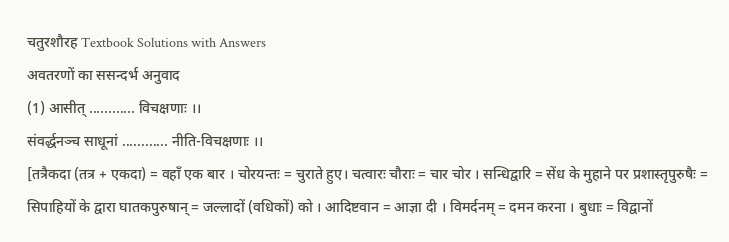चतुरशौरह Textbook Solutions with Answers
अवतरणों का ससन्दर्भ अनुवाद
(1) आसीत् ............ विचक्षणाः ।।
संवर्द्धनञ्च साधूनां ............ नीति-विचक्षणाः ।।
[तत्रैकदा (तत्र + एकदा) = वहाँ एक बार । चोरयन्तः = चुराते हुए। चत्वारः चौराः = चार चोर । सन्धिद्वारि = सेंध के मुहाने पर प्रशास्तृपुरुषैः = सिपाहियों के द्वारा घातकपुरुषान् = जल्लादों (वधिकों) को । आदिष्टवान = आज्ञा दी । विमर्दनम् = दमन करना । बुधाः = विद्वानों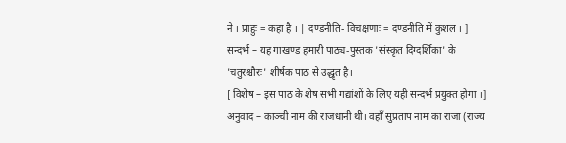ने । प्राहुः = कहा है । | दण्डनीति- विचक्षणाः = दण्डनीति में कुशल । ]
सन्दर्भ – यह गाखण्ड हमारी पाठ्य-पुस्तक 'संस्कृत दिग्दर्शिका' के 'चतुरश्चौरः' शीर्षक पाठ से उद्धृत है।
[ विशेष – इस पाठ के शेष सभी गद्यांशों के लिए यही सन्दर्भ प्रयुक्त होगा ।]
अनुवाद – काञ्ची नाम की राजधानी थी। वहाँ सुप्रताप नाम का राजा (राज्य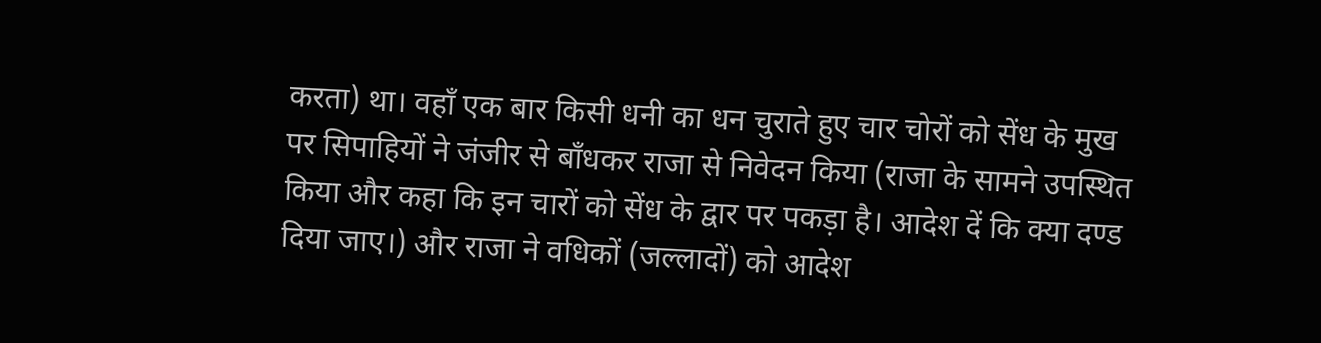करता) था। वहाँ एक बार किसी धनी का धन चुराते हुए चार चोरों को सेंध के मुख पर सिपाहियों ने जंजीर से बाँधकर राजा से निवेदन किया (राजा के सामने उपस्थित किया और कहा कि इन चारों को सेंध के द्वार पर पकड़ा है। आदेश दें कि क्या दण्ड दिया जाए।) और राजा ने वधिकों (जल्लादों) को आदेश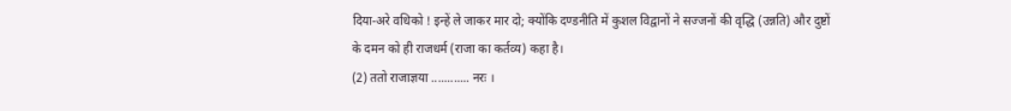दिया-अरे वधिको ! इन्हें ले जाकर मार दो; क्योंकि दण्डनीति में कुशल विद्वानों ने सज्जनों की वृद्धि (उन्नति) और दुष्टों के दमन को ही राजधर्म (राजा का कर्तव्य) कहा है।
(2) ततो राजाज्ञया ............ नरः ।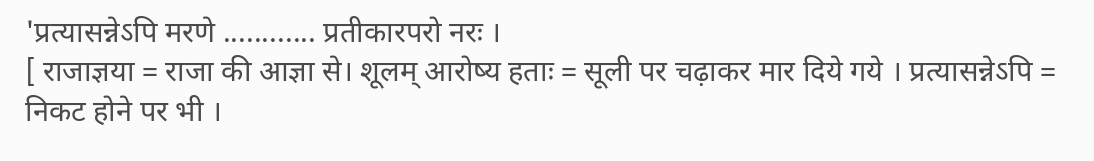'प्रत्यासन्नेऽपि मरणे ............ प्रतीकारपरो नरः ।
[ राजाज्ञया = राजा की आज्ञा से। शूलम् आरोष्य हताः = सूली पर चढ़ाकर मार दिये गये । प्रत्यासन्नेऽपि = निकट होने पर भी ।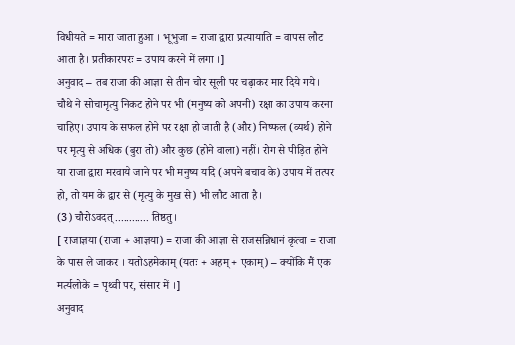विधीयते = मारा जाता हुआ । भूभुजा = राजा द्वारा प्रत्यायाति = वापस लौट आता है। प्रतीकारपरः = उपाय करने में लगा ।]
अनुवाद – तब राजा की आज्ञा से तीन चोर सूली पर चढ़ाकर मार दिये गये। चौथे ने सोचामृत्यु निकट होने पर भी (मनुष्य को अपनी) रक्षा का उपाय करना चाहिए। उपाय के सफल होने पर रक्षा हो जाती है (और) निष्फल (व्यर्थ) होने पर मृत्यु से अधिक (बुरा तो) और कुछ (होने वाला) नहीं। रोग से पीड़ित होने या राजा द्वारा मरवाये जाने पर भी मनुष्य यदि (अपने बचाव के) उपाय में तत्पर हो, तो यम के द्वार से (मृत्यु के मुख से) भी लौट आता है।
(3) चौरोऽवदत् ............ तिष्ठतु।
[ राजाज्ञया (राजा + आज्ञया) = राजा की आज्ञा से राजसन्निधानं कृत्वा = राजा के पास ले जाकर । यतोऽहमेकाम् (यतः + अहम् + एकाम्) – क्योंकि मैं एक मर्त्यलोके = पृथ्वी पर, संसार में ।]
अनुवाद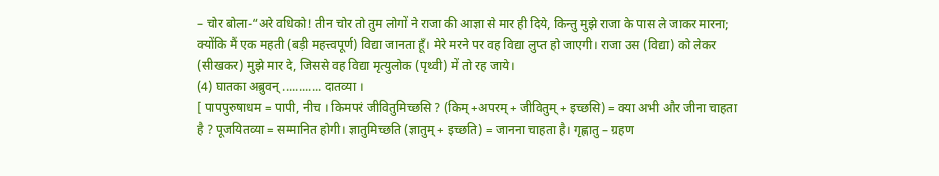– चोर बोला-“अरे वधिको! तीन चोर तो तुम लोगों ने राजा की आज्ञा से मार ही दिये, किन्तु मुझे राजा के पास ले जाकर मारना; क्योंकि मैं एक महती (बड़ी महत्त्वपूर्ण) विद्या जानता हूँ। मेरे मरने पर वह विद्या लुप्त हो जाएगी। राजा उस (विद्या) को लेकर (सीखकर) मुझे मार दे, जिससे वह विद्या मृत्युलोक (पृथ्वी) में तो रह जाये।
(4) घातका अब्रुवन् ............ दातव्या ।
[ पापपुरुषाधम = पापी, नीच । किमपरं जीवितुमिच्छसि ? (किम् +अपरम् + जीवितुम् + इच्छसि) = क्या अभी और जीना चाहता है ? पूजयितव्या = सम्मानित होगी। ज्ञातुमिच्छति (ज्ञातुम् + इच्छति) = जानना चाहता है। गृह्णातु – ग्रहण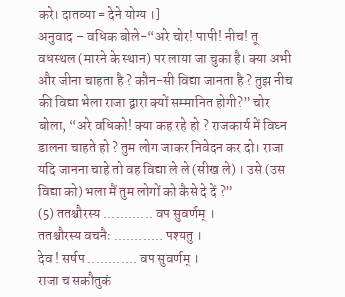करे। दातव्या = देने योग्य ।]
अनुवाद – वधिक बोले-“अरे चोर! पापी! नीच! तू वधस्थल (मारने के स्थान) पर लाया जा चुका है। क्या अभी और जीना चाहता है ? कौन-सी विद्या जानता है ? तुझ नीच की विद्या भेला राजा द्वारा क्यों सम्मानित होगी?” चोर बोला, “अरे वधिको! क्या कह रहे हो ? राजकार्य में विघ्न डालना चाहते हो ? तुम लोग जाकर निवेदन कर दो। राजा यदि जानना चाहे तो वह विद्या ले ले (सीख ले) । उसे (उस विद्या को) भला मैं तुम लोगों को कैसे दे दें ?”
(5) ततश्चौरस्य ............ वप सुवर्णम् ।
ततश्चौरस्य वचनैः ............ पश्यतु ।
देव ! सर्षप ............ वप सुवर्णम् ।
राजा च सकौतुकं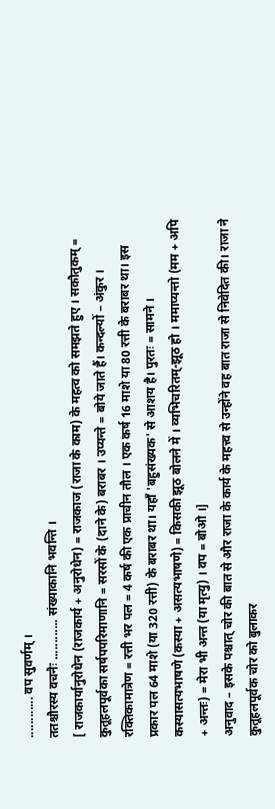............ वप सुवर्णम् ।
ततश्चौरस्य वचनैः ............ संख्याकानि भवन्ति ।
[ राजकार्यानुरोधेन (राजकार्य + अनुरोधेन) = राजकाज (राजा के काम) के महत्व को समझते हुए । सकौतुकम् = कुतूहलपूर्वका सर्षपपरिमाणानि = सरसों के (दाने के) बराबर । उप्यन्ते = बोये जाते हैं। कन्दल्यों – अंकुर । रक्तिकामात्रेण = रत्ती भर पल = 4 कर्ष की एक प्राचीन तौल । एक कर्ष 16 माशे या 80 रत्ती के बराबर था। इस प्रकार पल 64 माशे (या 320 रत्ती) के बराबर था। यहाँ 'बहुसंख्यक' से आशय है। पुरतः = सामने । कस्यासत्यभाषणे (कस्या + असत्यभाषणे) = किसकी झूठ बोलने में । व्यभिचरितम्-झूठ हो । ममाप्यन्तो (मम + अपि + अन्तः) = मेरा भी अन्त (या मृत्यु) । वप = बोओ ।]
अनुवाद – इसके पश्चात् चोर की बात से और राजा के कार्य के महत्त्व से उन्होंने वह बात राजा से निवेदित की। राजा ने कुतूहलपूर्वक चोर को बुलाकर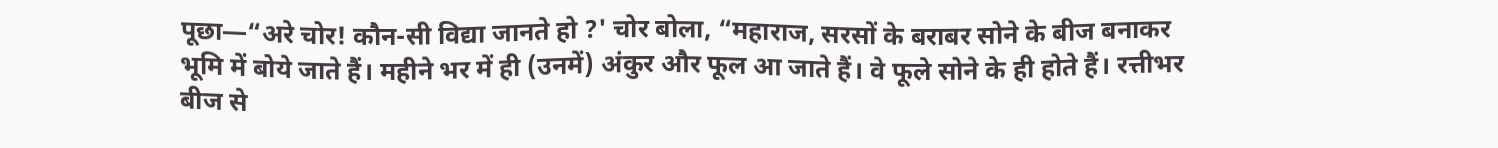पूछा—“अरे चोर! कौन-सी विद्या जानते हो ?' चोर बोला, “महाराज, सरसों के बराबर सोने के बीज बनाकर भूमि में बोये जाते हैं। महीने भर में ही (उनमें) अंकुर और फूल आ जाते हैं। वे फूले सोने के ही होते हैं। रत्तीभर बीज से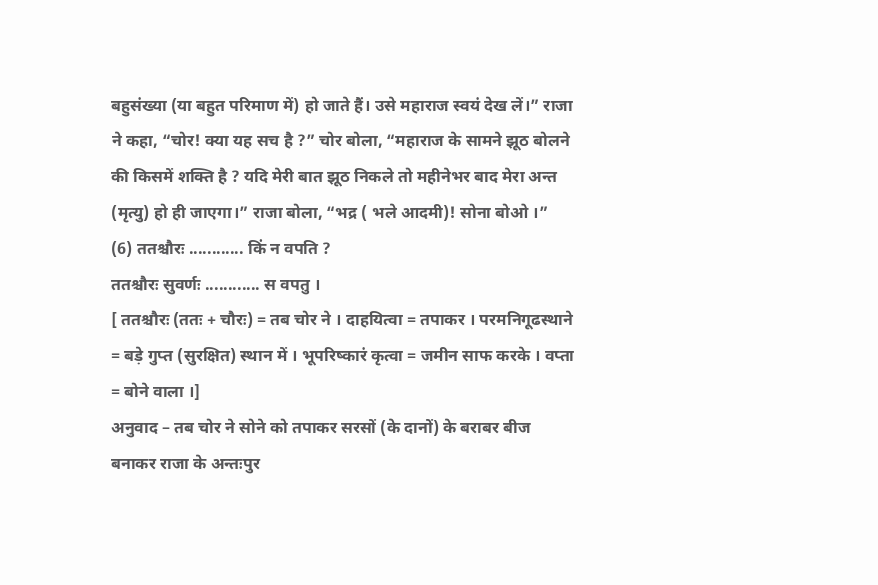बहुसंख्या (या बहुत परिमाण में) हो जाते हैं। उसे महाराज स्वयं देख लें।” राजा ने कहा, “चोर! क्या यह सच है ?” चोर बोला, “महाराज के सामने झूठ बोलने की किसमें शक्ति है ? यदि मेरी बात झूठ निकले तो महीनेभर बाद मेरा अन्त (मृत्यु) हो ही जाएगा।” राजा बोला, “भद्र ( भले आदमी)! सोना बोओ ।”
(6) ततश्चौरः ............ किं न वपति ?
ततश्चौरः सुवर्णः ............ स वपतु ।
[ ततश्चौरः (ततः + चौरः) = तब चोर ने । दाहयित्वा = तपाकर । परमनिगूढस्थाने = बड़े गुप्त (सुरक्षित) स्थान में । भूपरिष्कारं कृत्वा = जमीन साफ करके । वप्ता = बोने वाला ।]
अनुवाद – तब चोर ने सोने को तपाकर सरसों (के दानों) के बराबर बीज बनाकर राजा के अन्तःपुर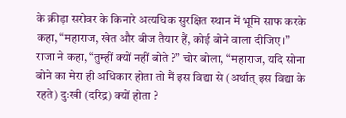के क्रीड़ा सरोवर के किनारे अत्यधिक सुरक्षित स्थान में भूमि साफ करके कहा, “महाराज, खेत और बीज तैयार हैं, कोई बोने वाला दीजिए।” राजा ने कहा, “तुम्हीं क्यों नहीं बोते ?” चोर बोला, “महाराज, यदि सोना बोने का मेरा ही अधिकार होता तो मैं इस विद्या से (अर्थात् इस विद्या के रहते) दुःखी (दरिद्र) क्यों होता ?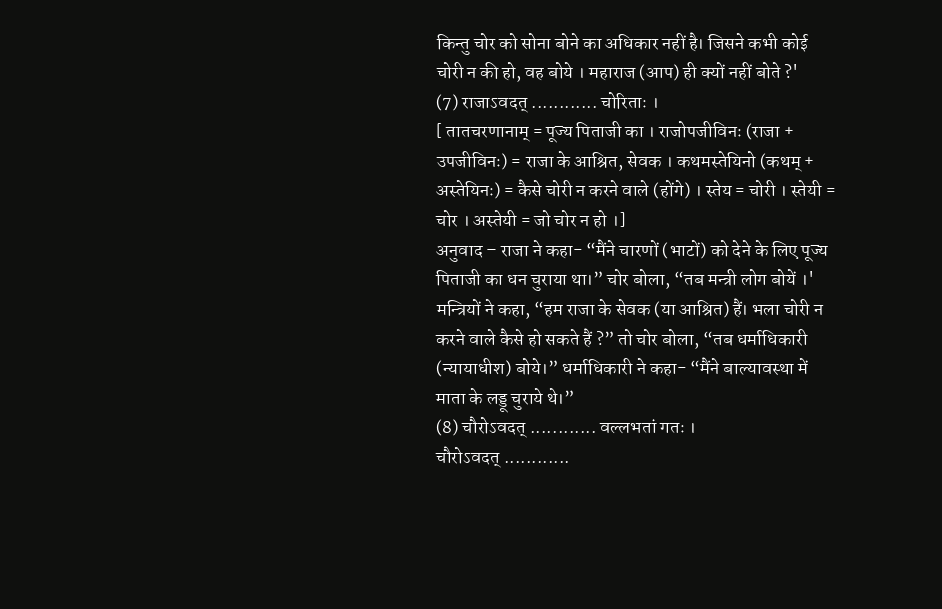किन्तु चोर को सोना बोने का अधिकार नहीं है। जिसने कभी कोई चोरी न की हो, वह बोये । महाराज (आप) ही क्यों नहीं बोते ?'
(7) राजाऽवदत् ............ चोरिताः ।
[ तातचरणानाम् = पूज्य पिताजी का । राजोपजीविनः (राजा + उपजीविनः) = राजा के आश्रित, सेवक । कथमस्तेयिनो (कथम् + अस्तेयिनः) = कैसे चोरी न करने वाले (होंगे) । स्तेय = चोरी । स्तेयी = चोर । अस्तेयी = जो चोर न हो ।]
अनुवाद – राजा ने कहा- “मैंने चारणों (भाटों) को देने के लिए पूज्य पिताजी का धन चुराया था।” चोर बोला, “तब मन्त्री लोग बोयें ।' मन्त्रियों ने कहा, “हम राजा के सेवक (या आश्रित) हैं। भला चोरी न करने वाले कैसे हो सकते हैं ?” तो चोर बोला, “तब धर्माधिकारी (न्यायाधीश) बोये।” धर्माधिकारी ने कहा- “मैंने बाल्यावस्था में माता के लड्डू चुराये थे।”
(8) चौरोऽवदत् ............ वल्लभतां गतः ।
चौरोऽवदत् ............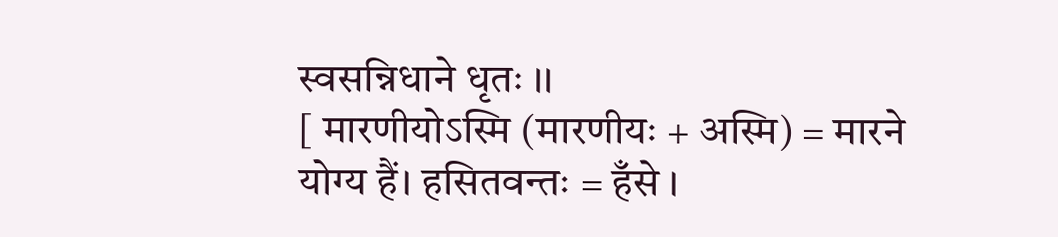स्वसन्निधाने धृतः ।।
[ मारणीयोऽस्मि (मारणीयः + अस्मि) = मारने योग्य हैं। हसितवन्तः = हँसे ।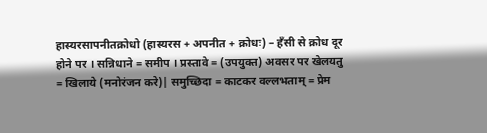हास्यरसापनीतक्रोधो (हास्यरस + अपनीत + क्रोधः) – हँसी से क्रोध दूर होने पर । सन्निधाने = समीप । प्रस्तावे = (उपयुक्त) अवसर पर खेलयतु = खिलाये (मनोरंजन करे)| समुच्छिदा = काटकर वल्लभताम् = प्रेम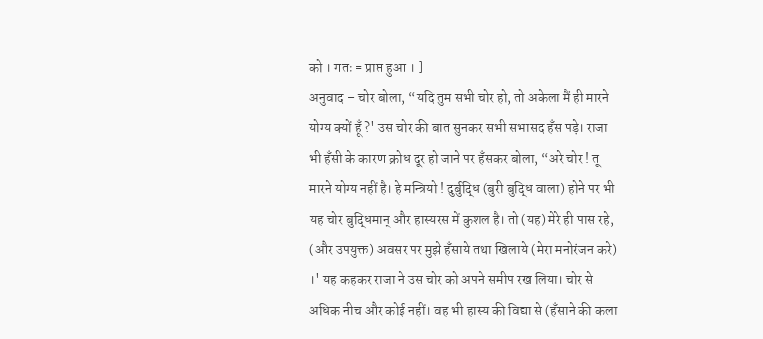को । गतः = प्राप्त हुआ । ]
अनुवाद – चोर बोला, “यदि तुम सभी चोर हो, तो अकेला मैं ही मारने योग्य क्यों हूँ ?' उस चोर की बात सुनकर सभी सभासद हँस पड़े। राजा भी हँसी के कारण क्रोध दूर हो जाने पर हँसकर बोला, “अरे चोर ! तू मारने योग्य नहीं है। हे मन्त्रियो ! दुर्बुद्धि (बुरी बुद्धि वाला) होने पर भी यह चोर बुद्धिमान् और हास्यरस में कुशल है। तो (यह) मेरे ही पास रहे, (और उपयुक्त) अवसर पर मुझे हँसाये तथा खिलाये (मेरा मनोरंजन करे) ।' यह कहकर राजा ने उस चोर को अपने समीप रख लिया। चोर से अधिक नीच और कोई नहीं। वह भी हास्य की विद्या से (हँसाने की कला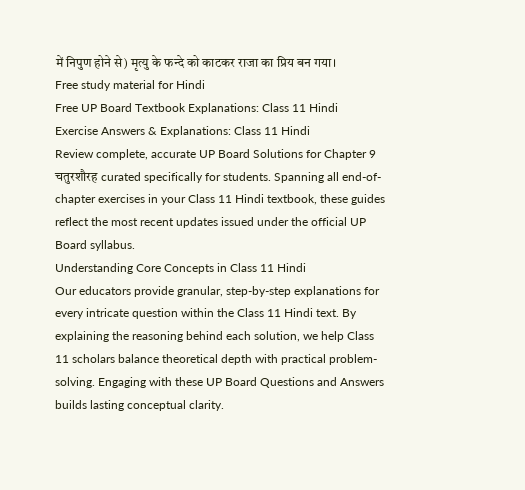में निपुण होने से) मृत्यु के फन्दे को काटकर राजा का प्रिय बन गया।
Free study material for Hindi
Free UP Board Textbook Explanations: Class 11 Hindi
Exercise Answers & Explanations: Class 11 Hindi
Review complete, accurate UP Board Solutions for Chapter 9 चतुरशौरह curated specifically for students. Spanning all end-of-chapter exercises in your Class 11 Hindi textbook, these guides reflect the most recent updates issued under the official UP Board syllabus.
Understanding Core Concepts in Class 11 Hindi
Our educators provide granular, step-by-step explanations for every intricate question within the Class 11 Hindi text. By explaining the reasoning behind each solution, we help Class 11 scholars balance theoretical depth with practical problem-solving. Engaging with these UP Board Questions and Answers builds lasting conceptual clarity.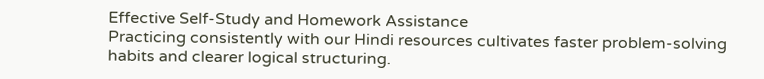Effective Self-Study and Homework Assistance
Practicing consistently with our Hindi resources cultivates faster problem-solving habits and clearer logical structuring.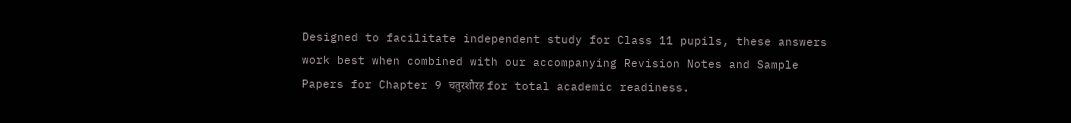Designed to facilitate independent study for Class 11 pupils, these answers work best when combined with our accompanying Revision Notes and Sample Papers for Chapter 9 चतुरशौरह for total academic readiness.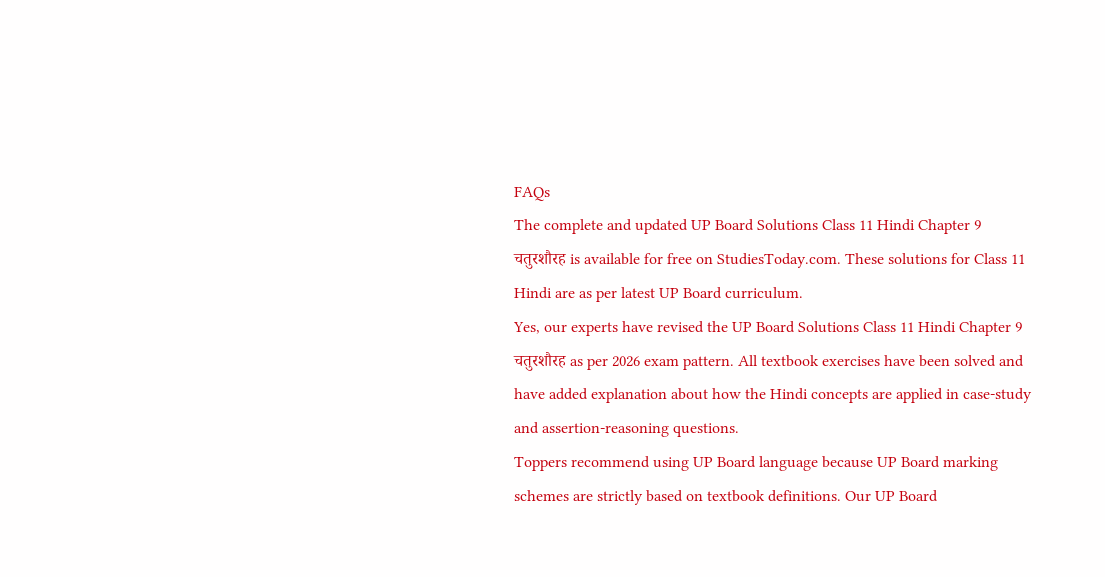FAQs
The complete and updated UP Board Solutions Class 11 Hindi Chapter 9 चतुरशौरह is available for free on StudiesToday.com. These solutions for Class 11 Hindi are as per latest UP Board curriculum.
Yes, our experts have revised the UP Board Solutions Class 11 Hindi Chapter 9 चतुरशौरह as per 2026 exam pattern. All textbook exercises have been solved and have added explanation about how the Hindi concepts are applied in case-study and assertion-reasoning questions.
Toppers recommend using UP Board language because UP Board marking schemes are strictly based on textbook definitions. Our UP Board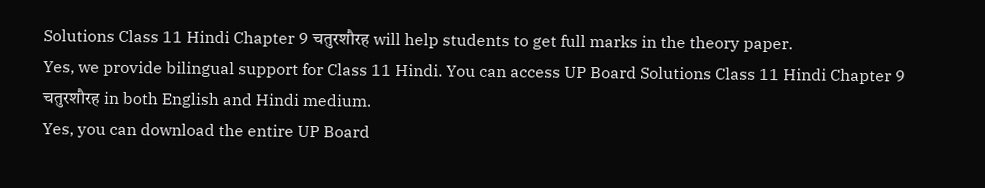Solutions Class 11 Hindi Chapter 9 चतुरशौरह will help students to get full marks in the theory paper.
Yes, we provide bilingual support for Class 11 Hindi. You can access UP Board Solutions Class 11 Hindi Chapter 9 चतुरशौरह in both English and Hindi medium.
Yes, you can download the entire UP Board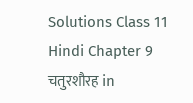Solutions Class 11 Hindi Chapter 9 चतुरशौरह in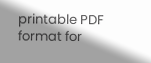printable PDF format for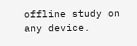offline study on any device.